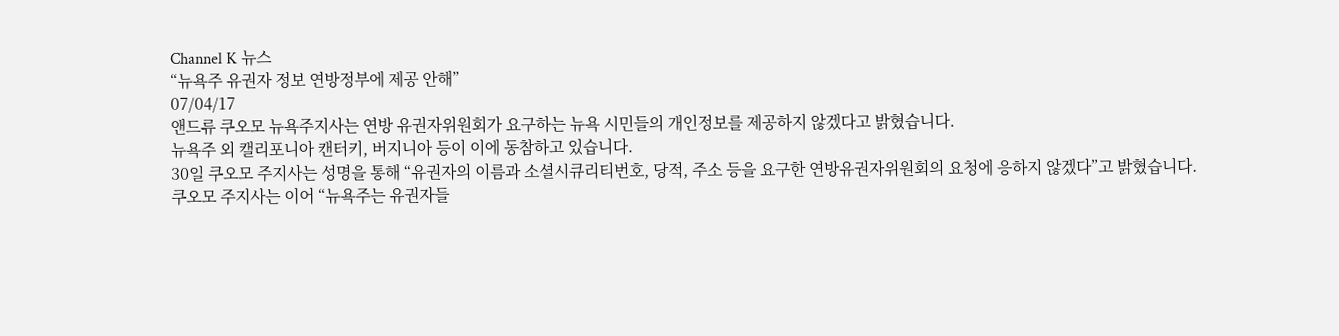Channel K 뉴스
“뉴욕주 유권자 정보 연방정부에 제공 안해”
07/04/17
앤드류 쿠오모 뉴욕주지사는 연방 유권자위원회가 요구하는 뉴욕 시민들의 개인정보를 제공하지 않겠다고 밝혔습니다.
뉴욕주 외 캘리포니아 캔터키, 버지니아 등이 이에 동참하고 있습니다.
30일 쿠오모 주지사는 성명을 통해 “유권자의 이름과 소셜시큐리티번호, 당적, 주소 등을 요구한 연방유권자위원회의 요청에 응하지 않겠다”고 밝혔습니다.
쿠오모 주지사는 이어 “뉴욕주는 유권자들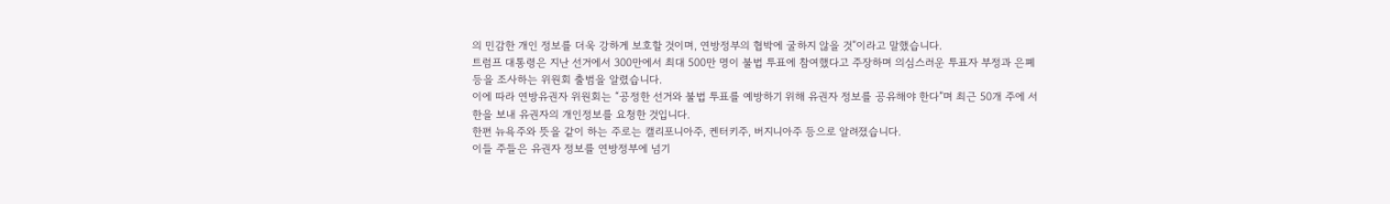의 민감한 개인 정보를 더욱 강하게 보호할 것이며, 연방정부의 협박에 굴하지 않을 것”이라고 말했습니다.
트럼프 대통령은 지난 선거에서 300만에서 최대 500만 명이 불법 투표에 참여했다고 주장하며 의심스러운 투표자 부정과 은폐 등을 조사하는 위원회 출범을 알렸습니다.
이에 따라 연방유권자 위원회는 “공정한 선거와 불법 투표를 예방하기 위해 유권자 정보를 공유해야 한다”며 최근 50개 주에 서한을 보내 유권자의 개인정보를 요청한 것입니다.
한편 뉴욕주와 뜻을 같이 하는 주로는 캘리포니아주, 켄터키주, 버지니아주 등으로 알려졌습니다.
이들 주들은 유권자 정보를 연방정부에 넘기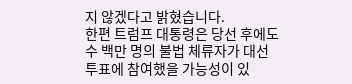지 않겠다고 밝혔습니다.
한편 트럼프 대통령은 당선 후에도 수 백만 명의 불법 체류자가 대선 투표에 참여했을 가능성이 있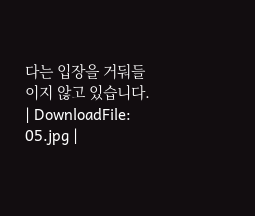다는 입장을 거둬들이지 않고 있습니다.
| DownloadFile: 05.jpg |